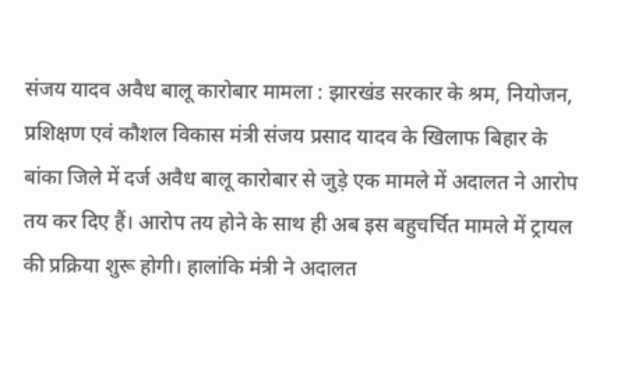संजय यादव अवैध बालू कारोबार मामला : झारखंड सरकार के श्रम, नियोजन, प्रशिक्षण एवं कौशल विकास मंत्री संजय प्रसाद यादव के खिलाफ बिहार के बांका जिले में दर्ज अवैध बालू कारोबार से जुड़े एक मामले में अदालत ने आरोप तय कर दिए हैं। आरोप तय होने के साथ ही अब इस बहुचर्चित मामले में ट्रायल की प्रक्रिया शुरू होगी। हालांकि मंत्री ने अदालत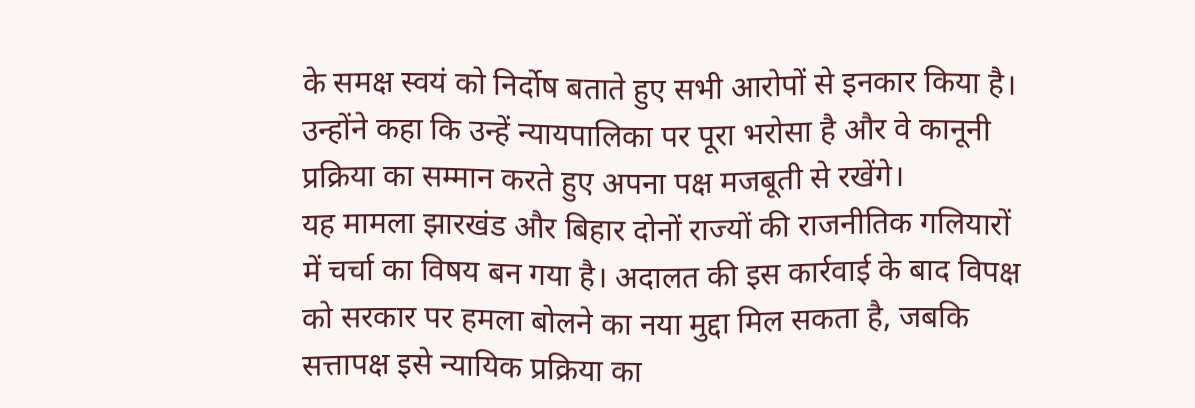के समक्ष स्वयं को निर्दोष बताते हुए सभी आरोपों से इनकार किया है। उन्होंने कहा कि उन्हें न्यायपालिका पर पूरा भरोसा है और वे कानूनी प्रक्रिया का सम्मान करते हुए अपना पक्ष मजबूती से रखेंगे।
यह मामला झारखंड और बिहार दोनों राज्यों की राजनीतिक गलियारों में चर्चा का विषय बन गया है। अदालत की इस कार्रवाई के बाद विपक्ष को सरकार पर हमला बोलने का नया मुद्दा मिल सकता है, जबकि सत्तापक्ष इसे न्यायिक प्रक्रिया का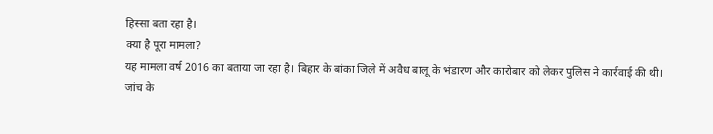हिस्सा बता रहा है।
क्या है पूरा मामला?
यह मामला वर्ष 2016 का बताया जा रहा है। बिहार के बांका जिले में अवैध बालू के भंडारण और कारोबार को लेकर पुलिस ने कार्रवाई की थी। जांच के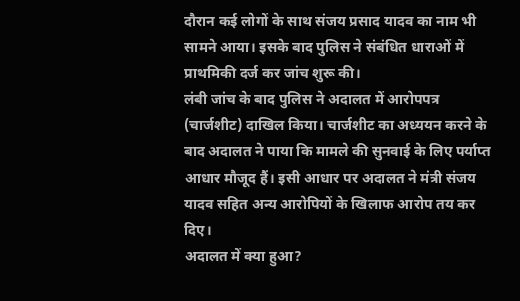दौरान कई लोगों के साथ संजय प्रसाद यादव का नाम भी सामने आया। इसके बाद पुलिस ने संबंधित धाराओं में प्राथमिकी दर्ज कर जांच शुरू की।
लंबी जांच के बाद पुलिस ने अदालत में आरोपपत्र (चार्जशीट) दाखिल किया। चार्जशीट का अध्ययन करने के बाद अदालत ने पाया कि मामले की सुनवाई के लिए पर्याप्त आधार मौजूद हैं। इसी आधार पर अदालत ने मंत्री संजय यादव सहित अन्य आरोपियों के खिलाफ आरोप तय कर दिए।
अदालत में क्या हुआ?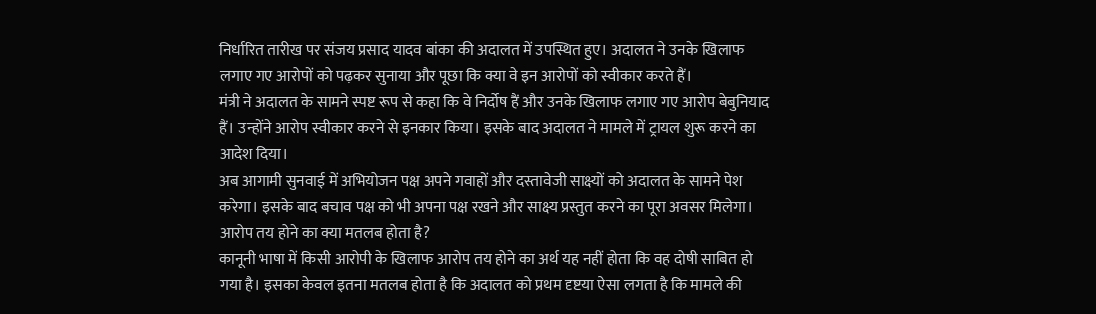निर्धारित तारीख पर संजय प्रसाद यादव बांका की अदालत में उपस्थित हुए। अदालत ने उनके खिलाफ लगाए गए आरोपों को पढ़कर सुनाया और पूछा कि क्या वे इन आरोपों को स्वीकार करते हैं।
मंत्री ने अदालत के सामने स्पष्ट रूप से कहा कि वे निर्दोष हैं और उनके खिलाफ लगाए गए आरोप बेबुनियाद हैं। उन्होंने आरोप स्वीकार करने से इनकार किया। इसके बाद अदालत ने मामले में ट्रायल शुरू करने का आदेश दिया।
अब आगामी सुनवाई में अभियोजन पक्ष अपने गवाहों और दस्तावेजी साक्ष्यों को अदालत के सामने पेश करेगा। इसके बाद बचाव पक्ष को भी अपना पक्ष रखने और साक्ष्य प्रस्तुत करने का पूरा अवसर मिलेगा।
आरोप तय होने का क्या मतलब होता है?
कानूनी भाषा में किसी आरोपी के खिलाफ आरोप तय होने का अर्थ यह नहीं होता कि वह दोषी साबित हो गया है। इसका केवल इतना मतलब होता है कि अदालत को प्रथम दृष्टया ऐसा लगता है कि मामले की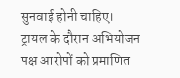सुनवाई होनी चाहिए।
ट्रायल के दौरान अभियोजन पक्ष आरोपों को प्रमाणित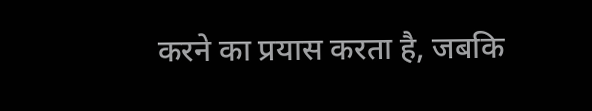करने का प्रयास करता है, जबकि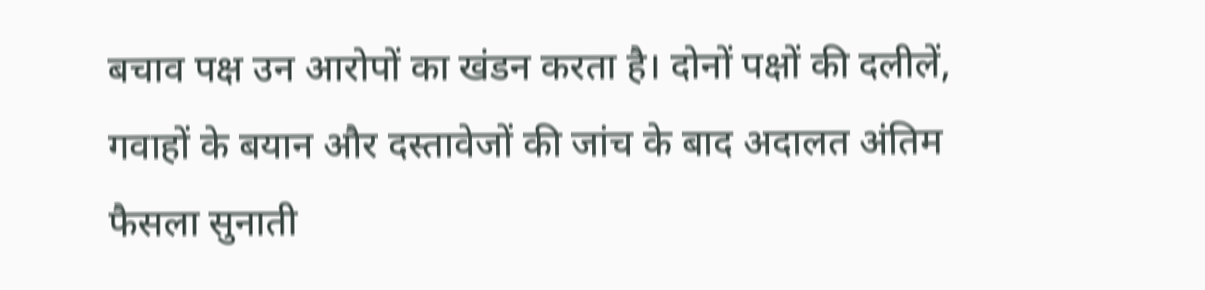बचाव पक्ष उन आरोपों का खंडन करता है। दोनों पक्षों की दलीलें, गवाहों के बयान और दस्तावेजों की जांच के बाद अदालत अंतिम फैसला सुनाती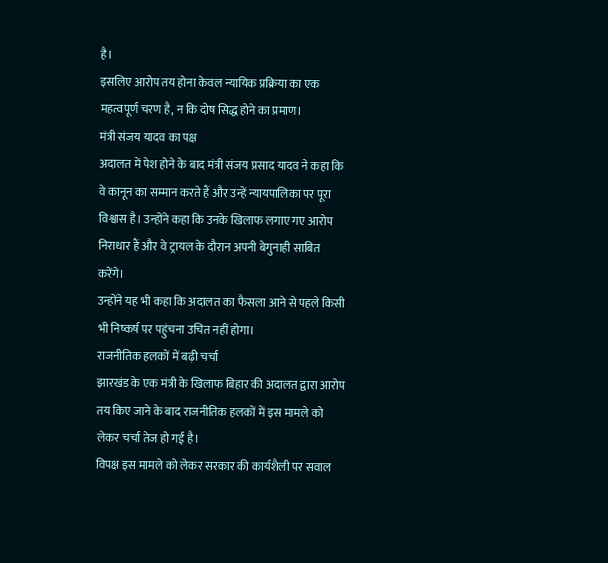है।
इसलिए आरोप तय होना केवल न्यायिक प्रक्रिया का एक महत्वपूर्ण चरण है, न कि दोष सिद्ध होने का प्रमाण।
मंत्री संजय यादव का पक्ष
अदालत में पेश होने के बाद मंत्री संजय प्रसाद यादव ने कहा कि वे कानून का सम्मान करते हैं और उन्हें न्यायपालिका पर पूरा विश्वास है। उन्होंने कहा कि उनके खिलाफ लगाए गए आरोप निराधार हैं और वे ट्रायल के दौरान अपनी बेगुनाही साबित करेंगे।
उन्होंने यह भी कहा कि अदालत का फैसला आने से पहले किसी भी निष्कर्ष पर पहुंचना उचित नहीं होगा।
राजनीतिक हलकों में बढ़ी चर्चा
झारखंड के एक मंत्री के खिलाफ बिहार की अदालत द्वारा आरोप तय किए जाने के बाद राजनीतिक हलकों में इस मामले को लेकर चर्चा तेज हो गई है।
विपक्ष इस मामले को लेकर सरकार की कार्यशैली पर सवाल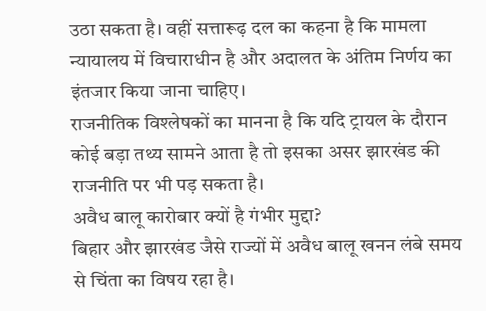उठा सकता है। वहीं सत्तारूढ़ दल का कहना है कि मामला न्यायालय में विचाराधीन है और अदालत के अंतिम निर्णय का इंतजार किया जाना चाहिए।
राजनीतिक विश्लेषकों का मानना है कि यदि ट्रायल के दौरान कोई बड़ा तथ्य सामने आता है तो इसका असर झारखंड की राजनीति पर भी पड़ सकता है।
अवैध बालू कारोबार क्यों है गंभीर मुद्दा?
बिहार और झारखंड जैसे राज्यों में अवैध बालू खनन लंबे समय से चिंता का विषय रहा है।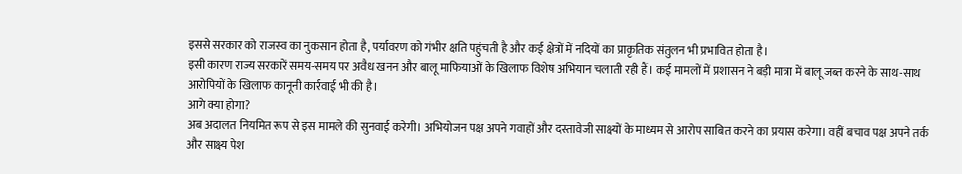इससे सरकार को राजस्व का नुकसान होता है, पर्यावरण को गंभीर क्षति पहुंचती है और कई क्षेत्रों में नदियों का प्राकृतिक संतुलन भी प्रभावित होता है।
इसी कारण राज्य सरकारें समय-समय पर अवैध खनन और बालू माफियाओं के खिलाफ विशेष अभियान चलाती रही हैं। कई मामलों में प्रशासन ने बड़ी मात्रा में बालू जब्त करने के साथ-साथ आरोपियों के खिलाफ कानूनी कार्रवाई भी की है।
आगे क्या होगा?
अब अदालत नियमित रूप से इस मामले की सुनवाई करेगी। अभियोजन पक्ष अपने गवाहों और दस्तावेजी साक्ष्यों के माध्यम से आरोप साबित करने का प्रयास करेगा। वहीं बचाव पक्ष अपने तर्क और साक्ष्य पेश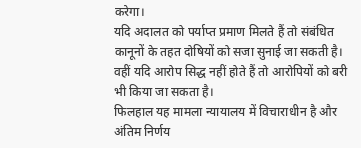करेगा।
यदि अदालत को पर्याप्त प्रमाण मिलते हैं तो संबंधित कानूनों के तहत दोषियों को सजा सुनाई जा सकती है। वहीं यदि आरोप सिद्ध नहीं होते हैं तो आरोपियों को बरी भी किया जा सकता है।
फिलहाल यह मामला न्यायालय में विचाराधीन है और अंतिम निर्णय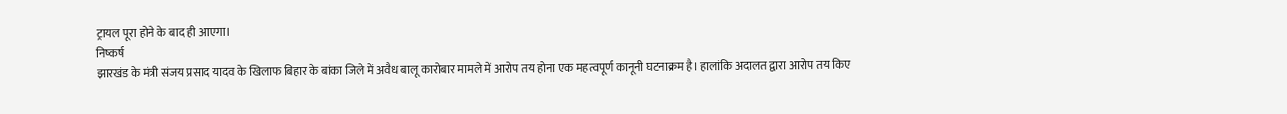ट्रायल पूरा होने के बाद ही आएगा।
निष्कर्ष
झारखंड के मंत्री संजय प्रसाद यादव के खिलाफ बिहार के बांका जिले में अवैध बालू कारोबार मामले में आरोप तय होना एक महत्वपूर्ण कानूनी घटनाक्रम है। हालांकि अदालत द्वारा आरोप तय किए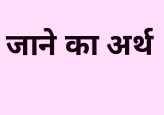जाने का अर्थ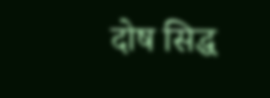दोष सिद्ध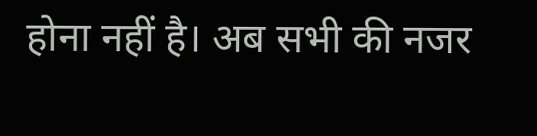होना नहीं है। अब सभी की नजर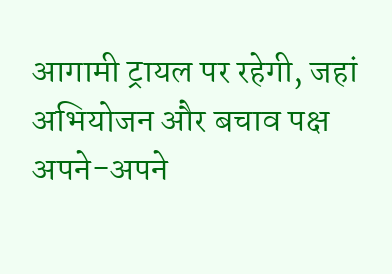आगामी ट्रायल पर रहेगी, जहां अभियोजन और बचाव पक्ष अपने-अपने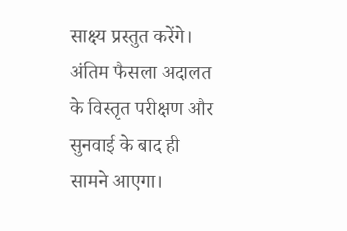साक्ष्य प्रस्तुत करेंगे। अंतिम फैसला अदालत के विस्तृत परीक्षण और सुनवाई के बाद ही सामने आएगा।